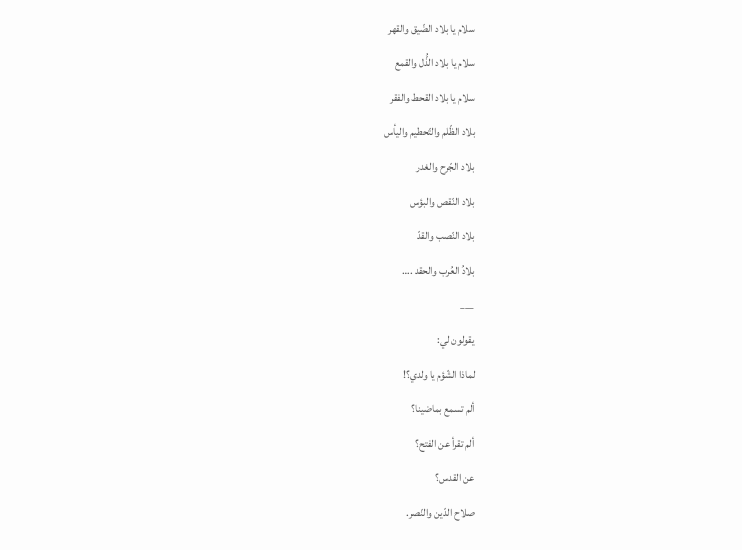سلام يا بلاد الضّيق والقهر
سلام يا بلاد الذُّل والقمع
سلام يا بلاد القحط والفقر
بلاد الظّلم والتّحطيم واليأس
بلاد الجّرح والغدر
بلاد النّقص والبؤس
بلاد النّصب والقدّ
بلادُ العُرب والحقد .…
___
يقولون لي:
لماذا الشّؤم يا ولدي؟!
ألم تسمع بماضينا؟
ألم تقرأ عن الفتح؟
عن القدس؟
صلاح الدّين والنّصر.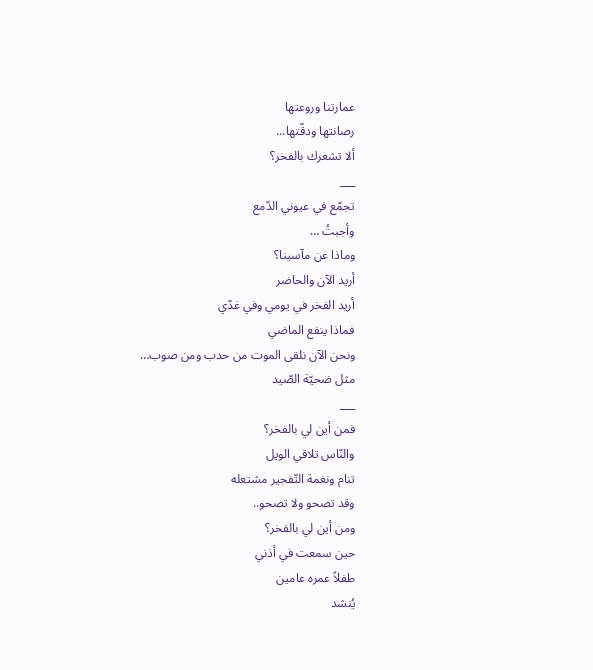عمارتنا وروعتها
رصانتها ودقّتها...
ألا تشعرك بالفخر؟
___
تجمّع في عيوني الدّمع
وأجبتُ …
وماذا عن مآسينا؟
أريد الآن والحاضر
أريد الفخر في يومي وفي غدّي
فماذا ينفع الماضي
ونحن الآن نلقى الموت من حدب ومن صوب…
مثل ضحيّة الصّيد
___
فمن أين لي بالفخر؟
والنّاس تلاقي الويل
تنام ونغمة التّفجير مشتعله
وقد تصحو ولا تصحو..
ومن أين لي بالفخر؟
حين سمعت في أذني
طفلاً عمره عامين
يُنشد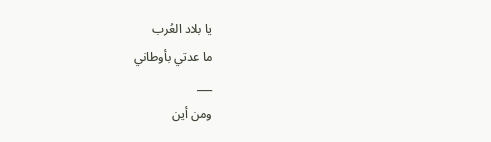يا بلاد العُرب
ما عدتي بأوطاني
___
ومن أين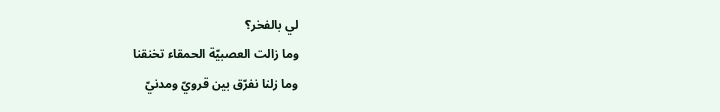لي بالفخر؟
وما زالت العصبيّة الحمقاء تخنقنا
وما زلنا نفرّق بين قرويّ ومدنيّ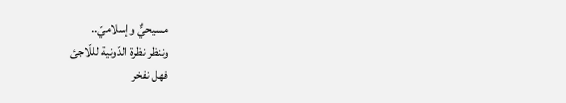مسيحيٌّ وإسلاميّ..
وننظر نظرة الدّونية لللّاجئ
فهل نفخر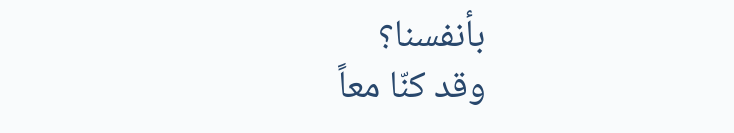بأنفسنا؟
وقد كنّا معاً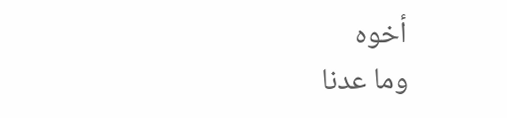أخوه
وما عدنا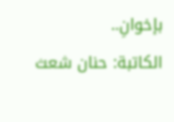بإخوانِ..
الكاتبة: حنان شعث